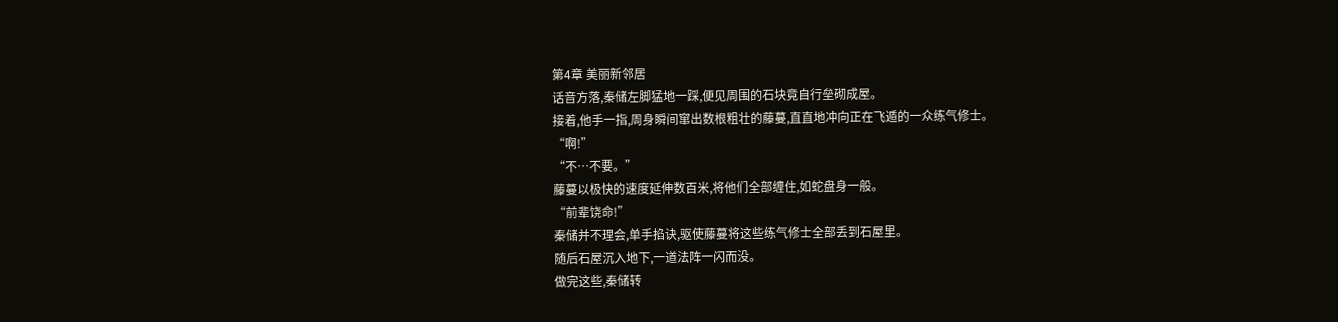第4章 美丽新邻居
话音方落,秦储左脚猛地一踩,便见周围的石块竟自行垒砌成屋。
接着,他手一指,周身瞬间窜出数根粗壮的藤蔓,直直地冲向正在飞遁的一众练气修士。
“啊!”
“不…不要。”
藤蔓以极快的速度延伸数百米,将他们全部缠住,如蛇盘身一般。
“前辈饶命!”
秦储并不理会,单手掐诀,驱使藤蔓将这些练气修士全部丢到石屋里。
随后石屋沉入地下,一道法阵一闪而没。
做完这些,秦储转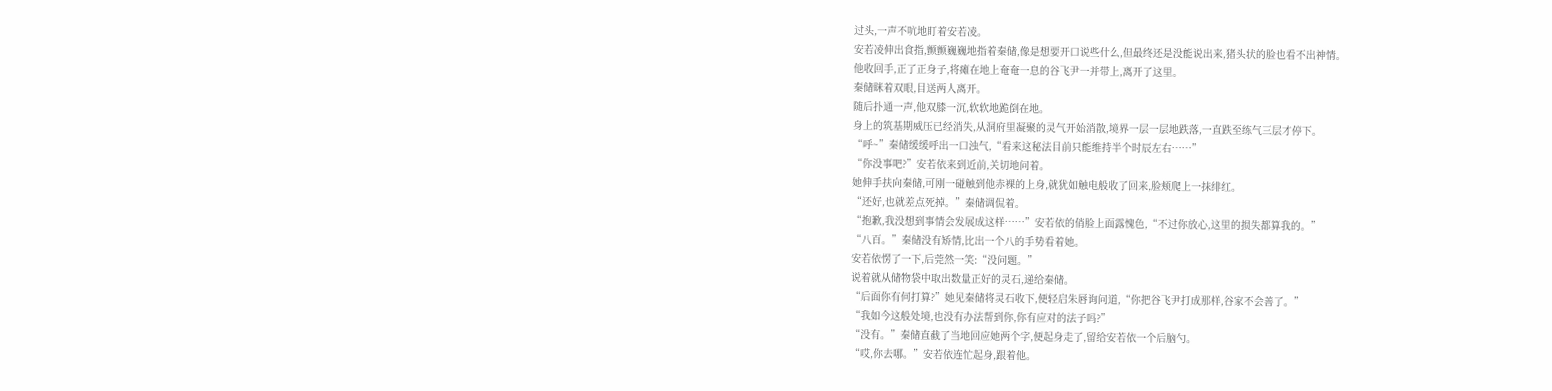过头,一声不吭地盯着安若凌。
安若凌伸出食指,颤颤巍巍地指着秦储,像是想要开口说些什么,但最终还是没能说出来,猪头状的脸也看不出神情。
他收回手,正了正身子,将瘫在地上奄奄一息的谷飞尹一并带上,离开了这里。
秦储眯着双眼,目送两人离开。
随后扑通一声,他双膝一沉,软软地跪倒在地。
身上的筑基期威压已经消失,从洞府里凝聚的灵气开始消散,境界一层一层地跌落,一直跌至练气三层才停下。
“呼~”秦储缓缓呼出一口浊气,“看来这秘法目前只能维持半个时辰左右……”
“你没事吧?”安若依来到近前,关切地问着。
她伸手扶向秦储,可刚一碰触到他赤裸的上身,就犹如触电般收了回来,脸颊爬上一抹绯红。
“还好,也就差点死掉。”秦储调侃着。
“抱歉,我没想到事情会发展成这样……”安若依的俏脸上面露愧色,“不过你放心,这里的损失都算我的。”
“八百。”秦储没有矫情,比出一个八的手势看着她。
安若依愣了一下,后莞然一笑:“没问题。”
说着就从储物袋中取出数量正好的灵石,递给秦储。
“后面你有何打算?”她见秦储将灵石收下,便轻启朱唇询问道,“你把谷飞尹打成那样,谷家不会善了。”
“我如今这般处境,也没有办法帮到你,你有应对的法子吗?”
“没有。”秦储直截了当地回应她两个字,便起身走了,留给安若依一个后脑勺。
“哎,你去哪。”安若依连忙起身,跟着他。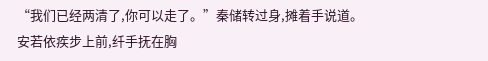“我们已经两清了,你可以走了。”秦储转过身,摊着手说道。
安若依疾步上前,纤手抚在胸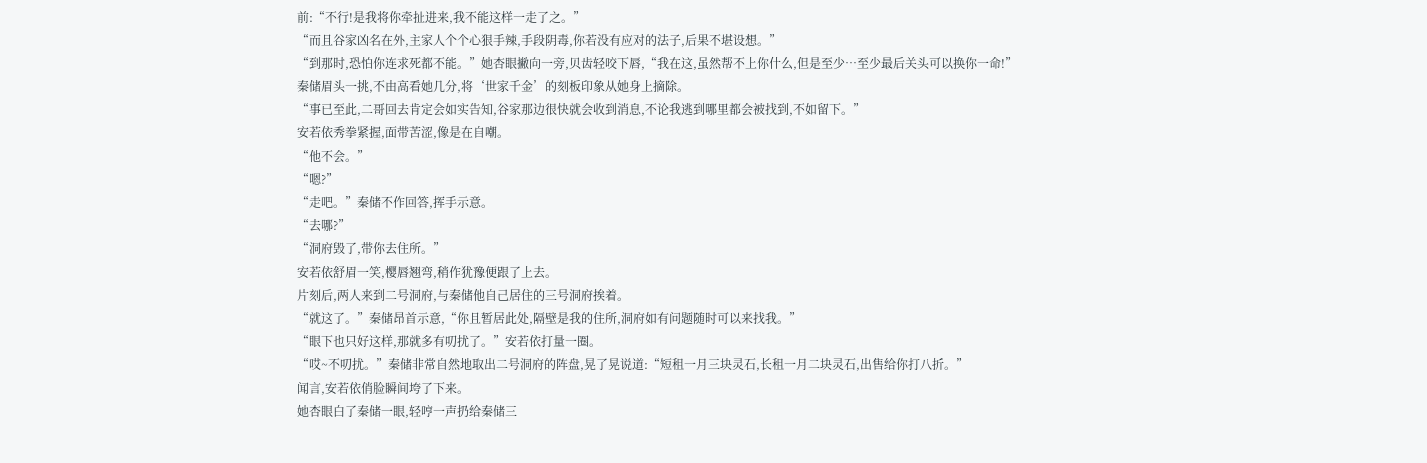前:“不行!是我将你牵扯进来,我不能这样一走了之。”
“而且谷家凶名在外,主家人个个心狠手辣,手段阴毒,你若没有应对的法子,后果不堪设想。”
“到那时,恐怕你连求死都不能。”她杏眼撇向一旁,贝齿轻咬下唇,“我在这,虽然帮不上你什么,但是至少…至少最后关头可以换你一命!”
秦储眉头一挑,不由高看她几分,将‘世家千金’的刻板印象从她身上摘除。
“事已至此,二哥回去肯定会如实告知,谷家那边很快就会收到消息,不论我逃到哪里都会被找到,不如留下。”
安若依秀拳紧握,面带苦涩,像是在自嘲。
“他不会。”
“嗯?”
“走吧。”秦储不作回答,挥手示意。
“去哪?”
“洞府毁了,带你去住所。”
安若依舒眉一笑,樱唇翘弯,稍作犹豫便跟了上去。
片刻后,两人来到二号洞府,与秦储他自己居住的三号洞府挨着。
“就这了。”秦储昂首示意,“你且暂居此处,隔壁是我的住所,洞府如有问题随时可以来找我。”
“眼下也只好这样,那就多有叨扰了。”安若依打量一圈。
“哎~不叨扰。”秦储非常自然地取出二号洞府的阵盘,晃了晃说道:“短租一月三块灵石,长租一月二块灵石,出售给你打八折。”
闻言,安若依俏脸瞬间垮了下来。
她杏眼白了秦储一眼,轻哼一声扔给秦储三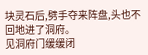块灵石后,劈手夺来阵盘,头也不回地进了洞府。
见洞府门缓缓闭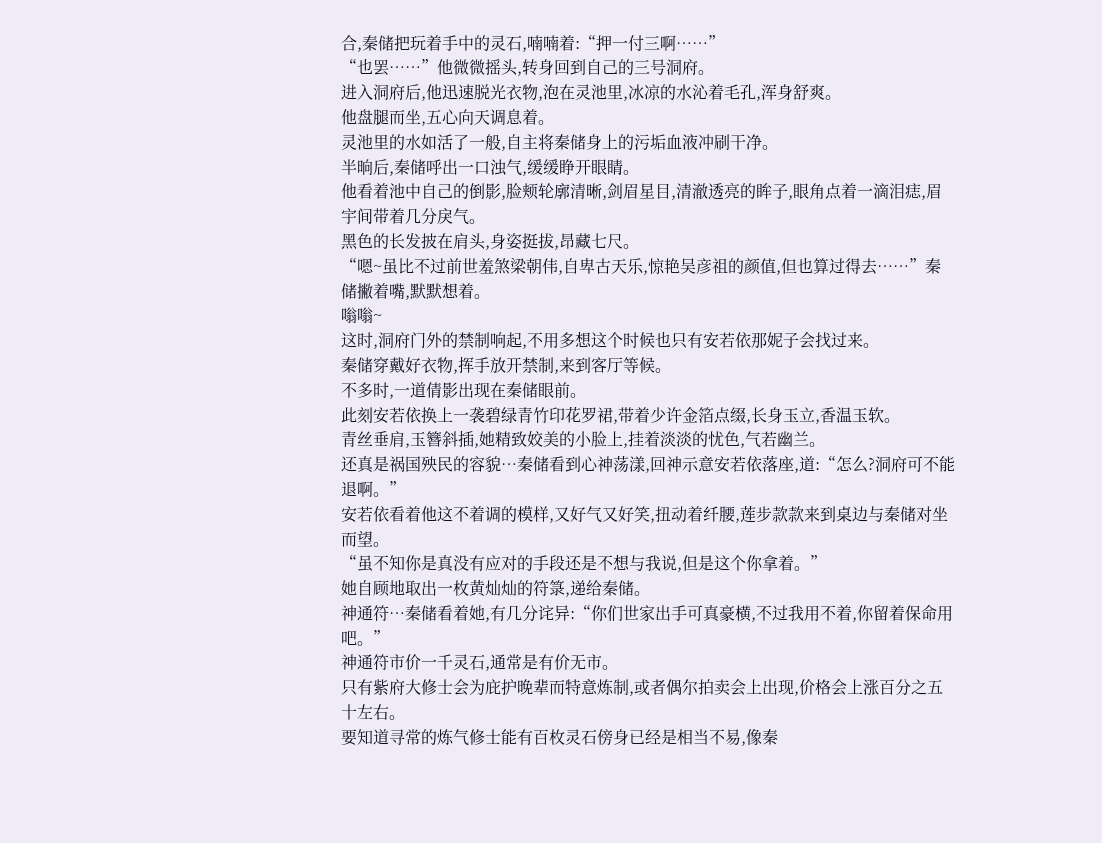合,秦储把玩着手中的灵石,喃喃着:“押一付三啊……”
“也罢……”他微微摇头,转身回到自己的三号洞府。
进入洞府后,他迅速脱光衣物,泡在灵池里,冰凉的水沁着毛孔,浑身舒爽。
他盘腿而坐,五心向天调息着。
灵池里的水如活了一般,自主将秦储身上的污垢血液冲刷干净。
半晌后,秦储呼出一口浊气,缓缓睁开眼睛。
他看着池中自己的倒影,脸颊轮廓清晰,剑眉星目,清澈透亮的眸子,眼角点着一滴泪痣,眉宇间带着几分戾气。
黑色的长发披在肩头,身姿挺拔,昂藏七尺。
“嗯~虽比不过前世羞煞梁朝伟,自卑古天乐,惊艳吴彦祖的颜值,但也算过得去……”秦储撇着嘴,默默想着。
嗡嗡~
这时,洞府门外的禁制响起,不用多想这个时候也只有安若依那妮子会找过来。
秦储穿戴好衣物,挥手放开禁制,来到客厅等候。
不多时,一道倩影出现在秦储眼前。
此刻安若依换上一袭碧绿青竹印花罗裙,带着少许金箔点缀,长身玉立,香温玉软。
青丝垂肩,玉簪斜插,她精致姣美的小脸上,挂着淡淡的忧色,气若幽兰。
还真是祸国殃民的容貌…秦储看到心神荡漾,回神示意安若依落座,道:“怎么?洞府可不能退啊。”
安若依看着他这不着调的模样,又好气又好笑,扭动着纤腰,莲步款款来到桌边与秦储对坐而望。
“虽不知你是真没有应对的手段还是不想与我说,但是这个你拿着。”
她自顾地取出一枚黄灿灿的符箓,递给秦储。
神通符…秦储看着她,有几分诧异:“你们世家出手可真豪横,不过我用不着,你留着保命用吧。”
神通符市价一千灵石,通常是有价无市。
只有紫府大修士会为庇护晚辈而特意炼制,或者偶尔拍卖会上出现,价格会上涨百分之五十左右。
要知道寻常的炼气修士能有百枚灵石傍身已经是相当不易,像秦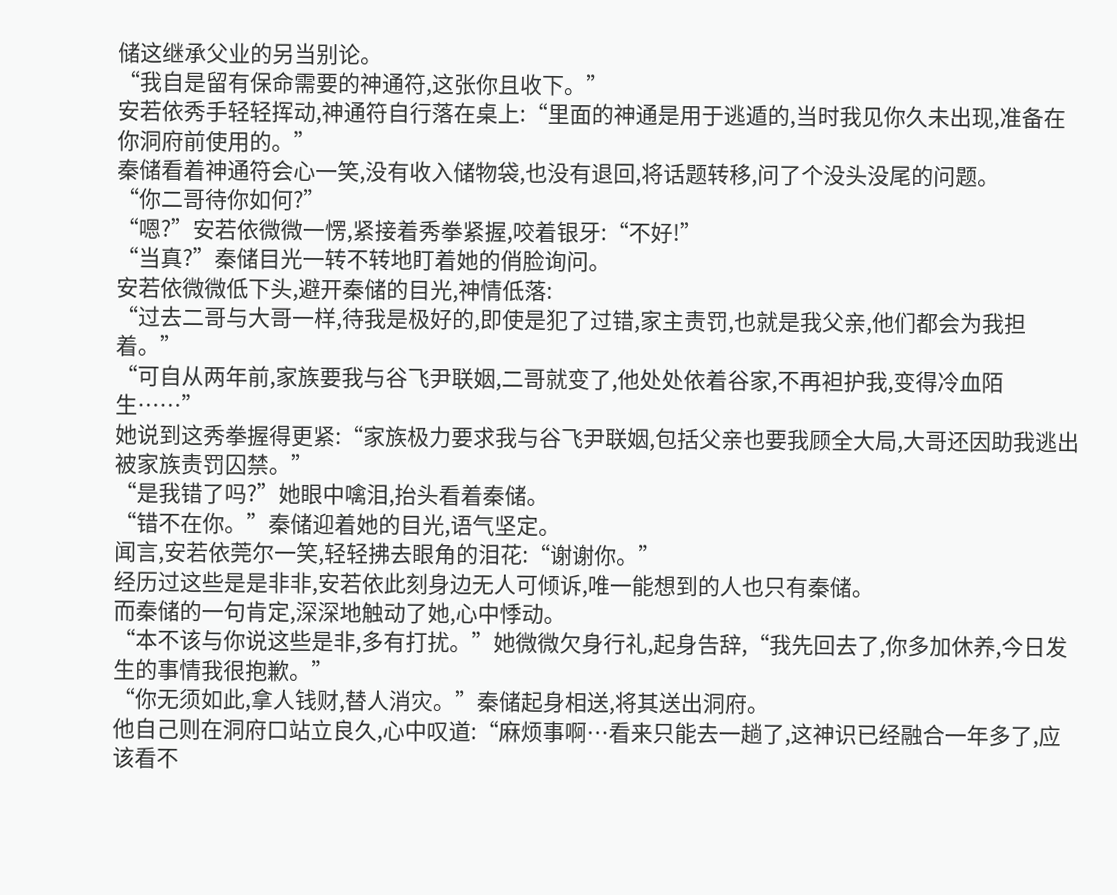储这继承父业的另当别论。
“我自是留有保命需要的神通符,这张你且收下。”
安若依秀手轻轻挥动,神通符自行落在桌上:“里面的神通是用于逃遁的,当时我见你久未出现,准备在你洞府前使用的。”
秦储看着神通符会心一笑,没有收入储物袋,也没有退回,将话题转移,问了个没头没尾的问题。
“你二哥待你如何?”
“嗯?”安若依微微一愣,紧接着秀拳紧握,咬着银牙:“不好!”
“当真?”秦储目光一转不转地盯着她的俏脸询问。
安若依微微低下头,避开秦储的目光,神情低落:
“过去二哥与大哥一样,待我是极好的,即使是犯了过错,家主责罚,也就是我父亲,他们都会为我担着。”
“可自从两年前,家族要我与谷飞尹联姻,二哥就变了,他处处依着谷家,不再袒护我,变得冷血陌生……”
她说到这秀拳握得更紧:“家族极力要求我与谷飞尹联姻,包括父亲也要我顾全大局,大哥还因助我逃出被家族责罚囚禁。”
“是我错了吗?”她眼中噙泪,抬头看着秦储。
“错不在你。”秦储迎着她的目光,语气坚定。
闻言,安若依莞尔一笑,轻轻拂去眼角的泪花:“谢谢你。”
经历过这些是是非非,安若依此刻身边无人可倾诉,唯一能想到的人也只有秦储。
而秦储的一句肯定,深深地触动了她,心中悸动。
“本不该与你说这些是非,多有打扰。”她微微欠身行礼,起身告辞,“我先回去了,你多加休养,今日发生的事情我很抱歉。”
“你无须如此,拿人钱财,替人消灾。”秦储起身相送,将其送出洞府。
他自己则在洞府口站立良久,心中叹道:“麻烦事啊…看来只能去一趟了,这神识已经融合一年多了,应该看不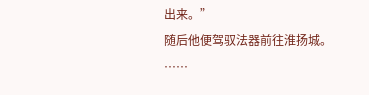出来。”
随后他便驾驭法器前往淮扬城。
……